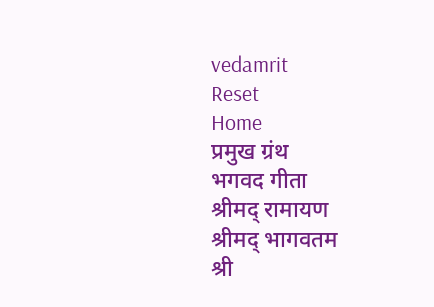vedamrit
Reset
Home
प्रमुख ग्रंथ
भगवद गीता
श्रीमद् रामायण
श्रीमद् भागवतम
श्री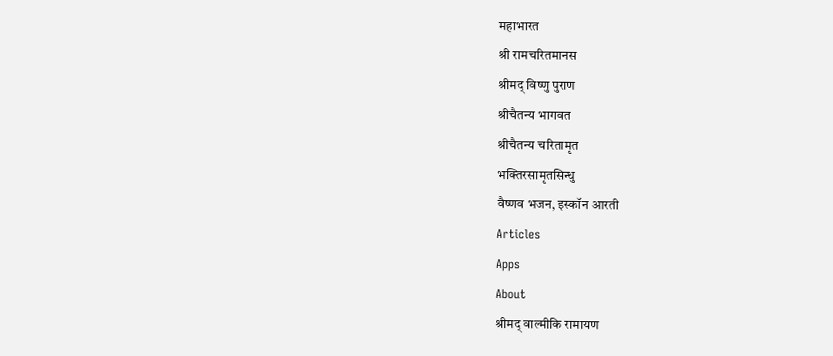महाभारत
श्री रामचरितमानस
श्रीमद् विष्णु पुराण
श्रीचैतन्य भागवत
श्रीचैतन्य चरितामृत
भक्तिरसामृतसिन्धु
वैष्णव भजन, इस्कॉन आरती
Articles
Apps
About
श्रीमद् वाल्मीकि रामायण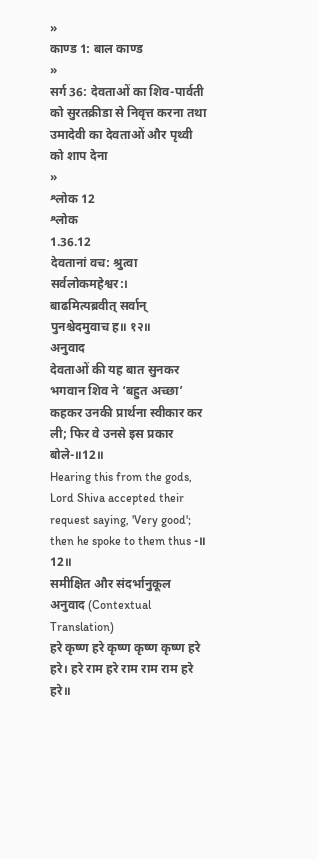»
काण्ड 1: बाल काण्ड
»
सर्ग 36: देवताओं का शिव-पार्वती को सुरतक्रीडा से निवृत्त करना तथा उमादेवी का देवताओं और पृथ्वी को शाप देना
»
श्लोक 12
श्लोक
1.36.12
देवतानां वच: श्रुत्वा सर्वलोकमहेश्वर:।
बाढमित्यब्रवीत् सर्वान् पुनश्चेदमुवाच ह॥ १२॥
अनुवाद
देवताओं की यह बात सुनकर भगवान शिव ने ‘बहुत अच्छा’ कहकर उनकी प्रार्थना स्वीकार कर ली; फिर वे उनसे इस प्रकार बोले-॥12॥
Hearing this from the gods, Lord Shiva accepted their request saying, 'Very good'; then he spoke to them thus -॥ 12॥
समीक्षित और संदर्भानुकूल अनुवाद (Contextual Translation)
हरे कृष्ण हरे कृष्ण कृष्ण कृष्ण हरे हरे। हरे राम हरे राम राम राम हरे हरे॥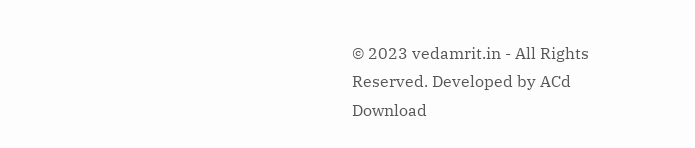© 2023 vedamrit.in - All Rights Reserved. Developed by ACd
Download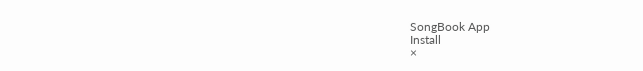SongBook App
Install
×